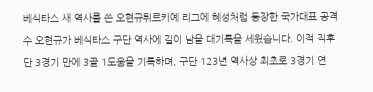베식타스 새 역사를 쓴 오현규튀르키예 리그에 혜성처럼 등장한 국가대표 공격수 오현규가 베식타스 구단 역사에 길이 남을 대기록을 세웠습니다. 이적 직후 단 3경기 만에 3골 1도움을 기록하며, 구단 123년 역사상 최초로 3경기 연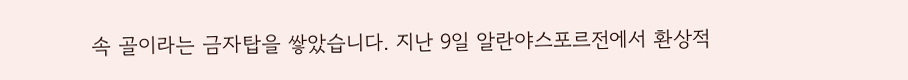속 골이라는 금자탑을 쌓았습니다. 지난 9일 알란야스포르전에서 환상적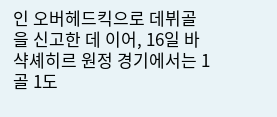인 오버헤드킥으로 데뷔골을 신고한 데 이어, 16일 바샥셰히르 원정 경기에서는 1골 1도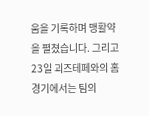움을 기록하며 맹활약을 펼쳤습니다. 그리고 23일 괴즈테페와의 홈 경기에서는 팀의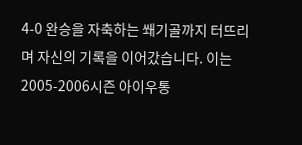4-0 완승을 자축하는 쐐기골까지 터뜨리며 자신의 기록을 이어갔습니다. 이는 2005-2006시즌 아이우통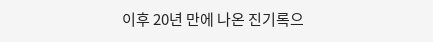이후 20년 만에 나온 진기록으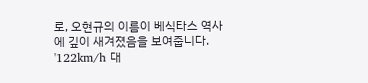로, 오현규의 이름이 베식타스 역사에 깊이 새겨졌음을 보여줍니다. '122km/h 대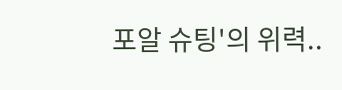포알 슈팅'의 위력..